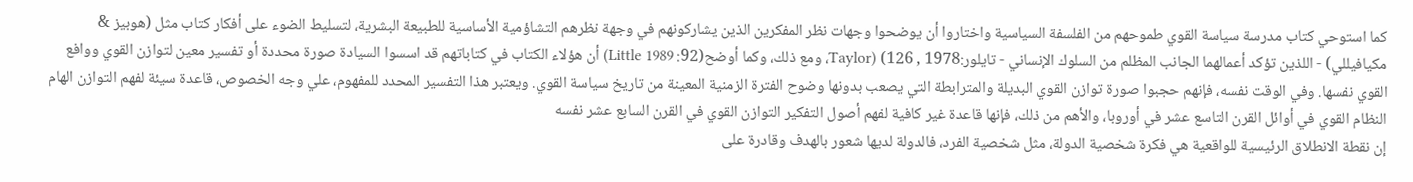كما استوحي کتاب مدرسة سياسة القوي طموحهم من الفلسفة السياسية واختاروا أن يوضحوا وجهات نظر المفكرين الذين يشاركونهم في وجهة نظرهم التشاؤمية الأساسية للطبيعة البشرية، لتسليط الضوء على أفکار کتاب مثل (هوبيز & مكيافيللي) - اللذين تؤكد أعمالهما الجانب المظلم من السلوك الإنساني - تايلور:1978 , Taylor) (126، ومع ذلك، وكما أوضح(92: Little 1989) أن هؤلاء الكتاب في كتاباتهم قد اسسوا السيادة صورة محددة أو تفسير معين لتوازن القوي ووافع القوي نفسها. وفي الوقت نفسه، فإنهم حجبوا صورة توازن القوي البديلة والمترابطة التي يصعب بدونها وضوح الفترة الزمنية المعينة من تاريخ سياسة القوي. ويعتبر هذا التفسير المحدد للمفهوم، علي وجه الخصوص، قاعدة سيئة لفهم التوازن الهام النظام القوي في أوائل القرن التاسع عشر في أوروبا، والأهم من ذلك، فإنها قاعدة غير كافية لفهم أصول التفكير التوازن القوي في القرن السابع عشر نفسه
إن نقطة الانطلاق الرئيسية للواقعية هي فكرة شخصية الدولة، مثل شخصية الفرد، فالدولة لديها شعور بالهدف وقادرة على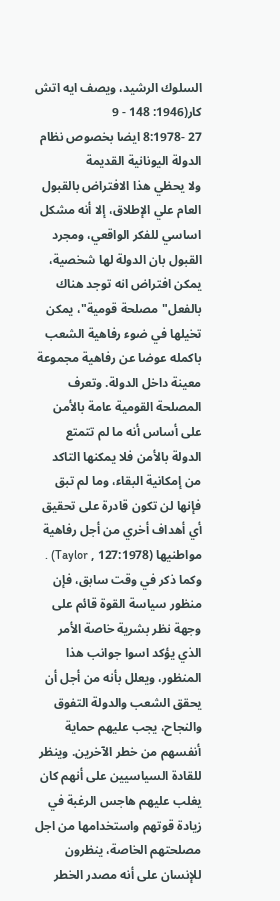السلوك الرشيد، ويصف ايه اتش کار(1946: 148 - 9
27 -8:1978 ايضا بخصوص نظام الدولة اليونانية القديمة
ولا يحظي هذا الافتراض بالقبول العام علي الإطلاق، إلا أنه مشکل اساسي للفكر الواقعي، ومجرد القبول بان الدولة لها شخصية، يمكن افتراض انه توجد هناك بالفعل"مصلحة قومية"، يمكن تخيلها في ضوء رفاهية الشعب باكمله عوضا عن رفاهية مجموعة معينة داخل الدولة. وتعرف المصلحة القومية عامة بالأمن على أساس أنه ما لم تتمتع الدولة بالأمن فلا يمكنها التاكد من إمكانية البقاء، وما لم تبق فإنها لن تكون قادرة على تحقيق أي أهداف أخري من أجل رفاهية مواطنيها (127:1978 , Taylor) .
وكما ذكر في وقت سابق، فإن منظور سياسة القوة قائم على وجهة نظر بشرية خاصة الأمر الذي يؤكد اسوا جوانب هذا المنظور، ويعلل بأنه من أجل أن يحقق الشعب والدولة التفوق والنجاح، يجب عليهم حماية أنفسهم من خطر الآخرين. وينظر للقادة السياسيين على أنهم كان يغلب عليهم هاجس الرغبة في زيادة قوتهم واستخدامها من اجل مصلحتهم الخاصة، ينظرون للإنسان على أنه مصدر الخطر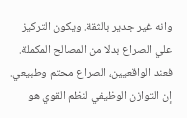وانه غير جدير بالثقة. ويكون التركيز علي الصراع بدلا من المصالح المكملة. فعند الواقعيين، الصراع محتم وطبيعي. إن التوازن الوظيفي لنظم القوي هو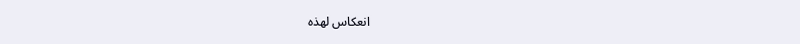انعكاس لهذه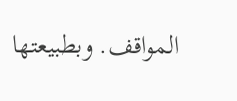المواقف. وبطبيعتها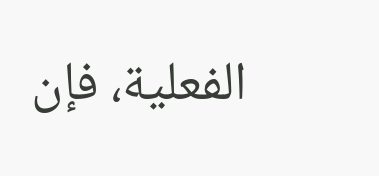الفعلية، فإن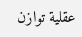عقلية توازن